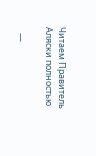Читаем Правитель Аляски полностью

   —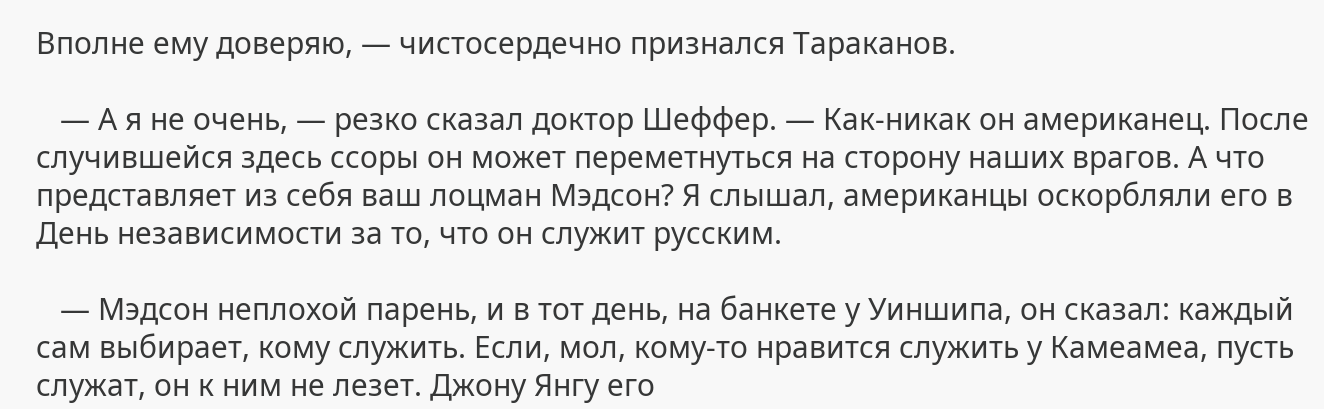Вполне ему доверяю, — чистосердечно признался Тараканов.

   — А я не очень, — резко сказал доктор Шеффер. — Как-никак он американец. После случившейся здесь ссоры он может переметнуться на сторону наших врагов. А что представляет из себя ваш лоцман Мэдсон? Я слышал, американцы оскорбляли его в День независимости за то, что он служит русским.

   — Мэдсон неплохой парень, и в тот день, на банкете у Уиншипа, он сказал: каждый сам выбирает, кому служить. Если, мол, кому-то нравится служить у Камеамеа, пусть служат, он к ним не лезет. Джону Янгу его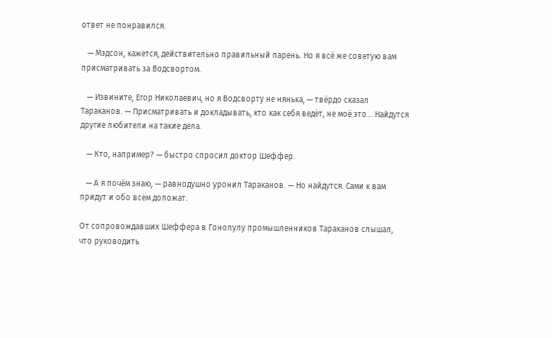ответ не понравился.

   — Мэдсон, кажется, действительно правильный парень. Но я всё же советую вам присматривать за Водсвортом.

   — Извините, Егор Николаевич, но я Водсворту не нянька, — твёрдо сказал Тараканов. — Присматривать и докладывать, кто как себя ведёт, не моё это... Найдутся другие любители на такие дела.

   — Кто, например? — быстро спросил доктор Шеффер.

   — А я почём знаю, — равнодушно уронил Тараканов. — Но найдутся. Сами к вам придут и обо всём доложат.

От сопровождавших Шеффера в Гонолулу промышленников Тараканов слышал, что руководить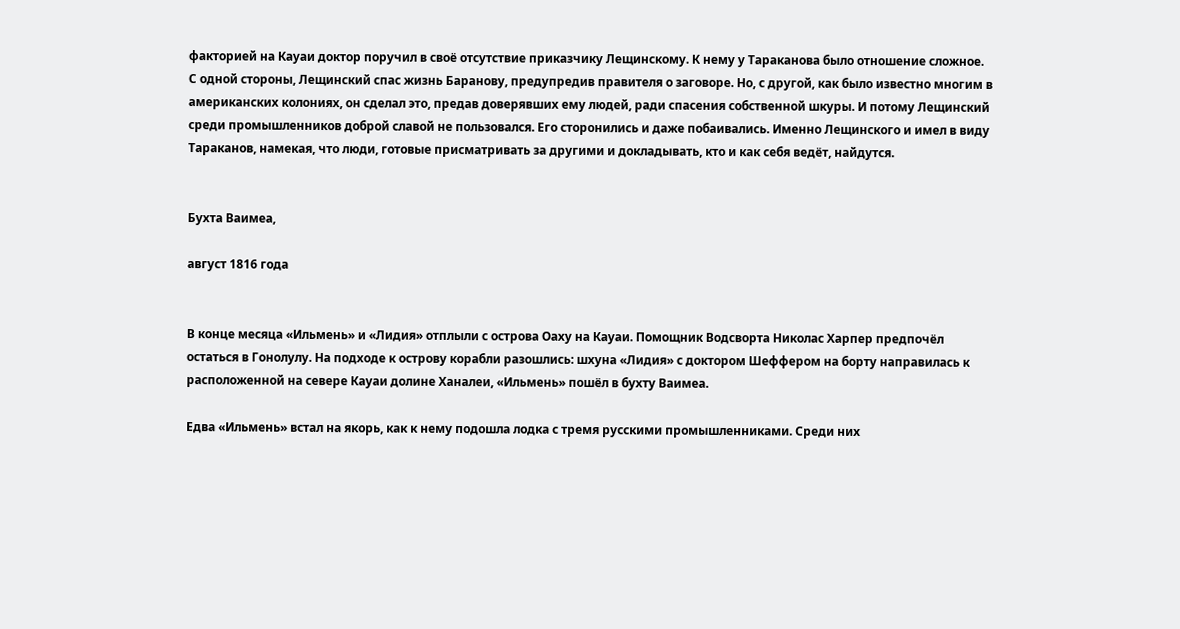факторией на Кауаи доктор поручил в своё отсутствие приказчику Лещинскому. К нему у Тараканова было отношение сложное. С одной стороны, Лещинский спас жизнь Баранову, предупредив правителя о заговоре. Но, с другой, как было известно многим в американских колониях, он сделал это, предав доверявших ему людей, ради спасения собственной шкуры. И потому Лещинский среди промышленников доброй славой не пользовался. Его сторонились и даже побаивались. Именно Лещинского и имел в виду Тараканов, намекая, что люди, готовые присматривать за другими и докладывать, кто и как себя ведёт, найдутся.


Бухта Ваимеа,

август 1816 года


В конце месяца «Ильмень» и «Лидия» отплыли с острова Оаху на Кауаи. Помощник Водсворта Николас Харпер предпочёл остаться в Гонолулу. На подходе к острову корабли разошлись: шхуна «Лидия» с доктором Шеффером на борту направилась к расположенной на севере Кауаи долине Ханалеи, «Ильмень» пошёл в бухту Ваимеа.

Едва «Ильмень» встал на якорь, как к нему подошла лодка с тремя русскими промышленниками. Среди них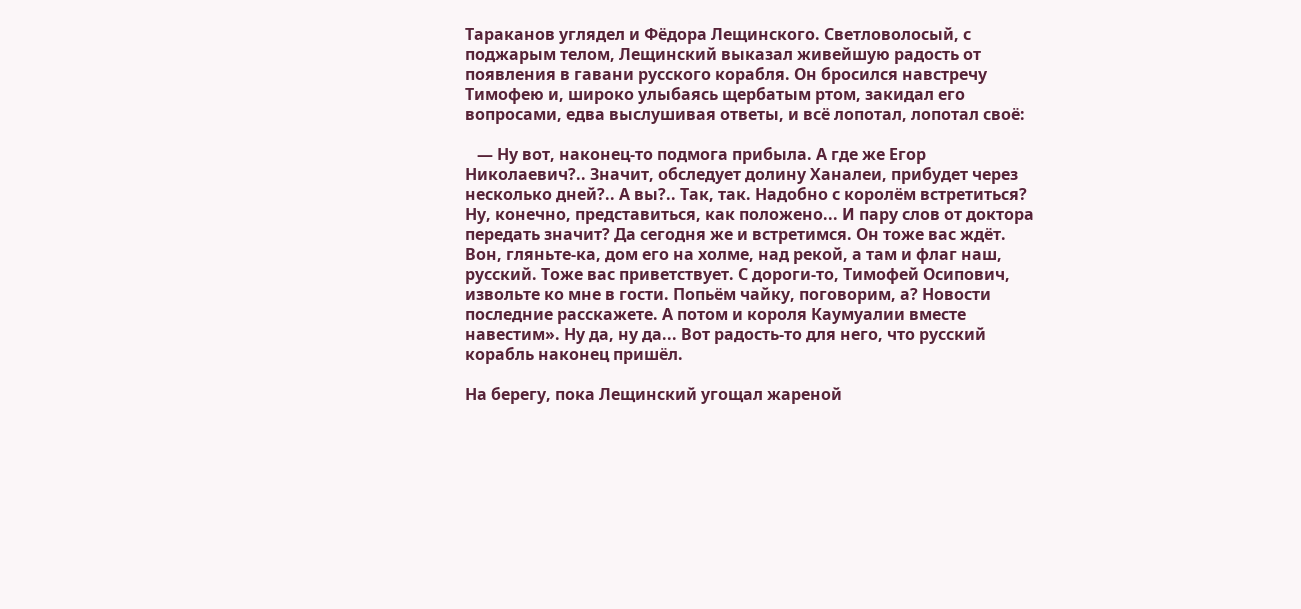Тараканов углядел и Фёдора Лещинского. Светловолосый, с поджарым телом, Лещинский выказал живейшую радость от появления в гавани русского корабля. Он бросился навстречу Тимофею и, широко улыбаясь щербатым ртом, закидал его вопросами, едва выслушивая ответы, и всё лопотал, лопотал своё:

   — Ну вот, наконец-то подмога прибыла. А где же Егор Николаевич?.. Значит, обследует долину Ханалеи, прибудет через несколько дней?.. А вы?.. Так, так. Надобно с королём встретиться? Ну, конечно, представиться, как положено... И пару слов от доктора передать значит? Да сегодня же и встретимся. Он тоже вас ждёт. Вон, гляньте-ка, дом его на холме, над рекой, а там и флаг наш, русский. Тоже вас приветствует. С дороги-то, Тимофей Осипович, извольте ко мне в гости. Попьём чайку, поговорим, а? Новости последние расскажете. А потом и короля Каумуалии вместе навестим». Ну да, ну да... Вот радость-то для него, что русский корабль наконец пришёл.

На берегу, пока Лещинский угощал жареной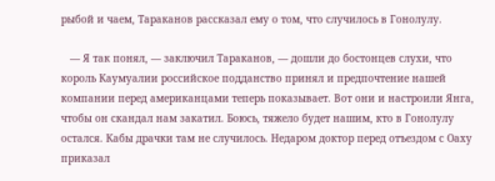рыбой и чаем, Тараканов рассказал ему о том, что случилось в Гонолулу.

   — Я так понял, — заключил Тараканов, — дошли до бостонцев слухи, что король Каумуалии российское подданство принял и предпочтение нашей компании перед американцами теперь показывает. Вот они и настроили Янга, чтобы он скандал нам закатил. Боюсь, тяжело будет нашим, кто в Гонолулу остался. Кабы драчки там не случилось. Недаром доктор перед отъездом с Оаху приказал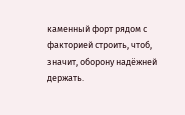каменный форт рядом с факторией строить, чтоб, значит, оборону надёжней держать.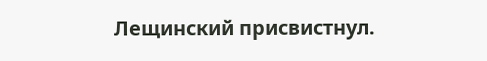Лещинский присвистнул.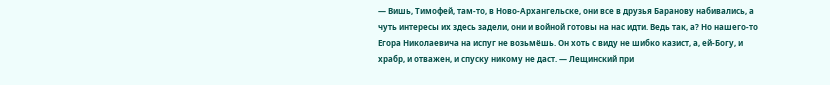— Вишь, Тимофей, там-то, в Ново-Архангельске, они все в друзья Баранову набивались, а чуть интересы их здесь задели, они и войной готовы на нас идти. Ведь так, а? Но нашего-то Егора Николаевича на испуг не возьмёшь. Он хоть с виду не шибко казист, а, ей-Богу, и храбр, и отважен, и спуску никому не даст. — Лещинский при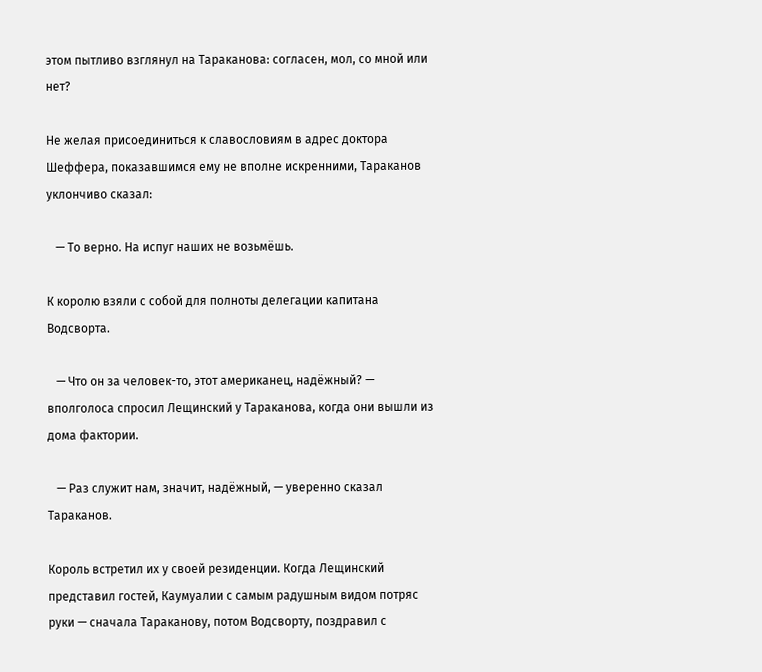этом пытливо взглянул на Тараканова: согласен, мол, со мной или нет?

Не желая присоединиться к славословиям в адрес доктора Шеффера, показавшимся ему не вполне искренними, Тараканов уклончиво сказал:

   — То верно. На испуг наших не возьмёшь.

К королю взяли с собой для полноты делегации капитана Водсворта.

   — Что он за человек-то, этот американец, надёжный? — вполголоса спросил Лещинский у Тараканова, когда они вышли из дома фактории.

   — Раз служит нам, значит, надёжный, — уверенно сказал Тараканов.

Король встретил их у своей резиденции. Когда Лещинский представил гостей, Каумуалии с самым радушным видом потряс руки — сначала Тараканову, потом Водсворту, поздравил с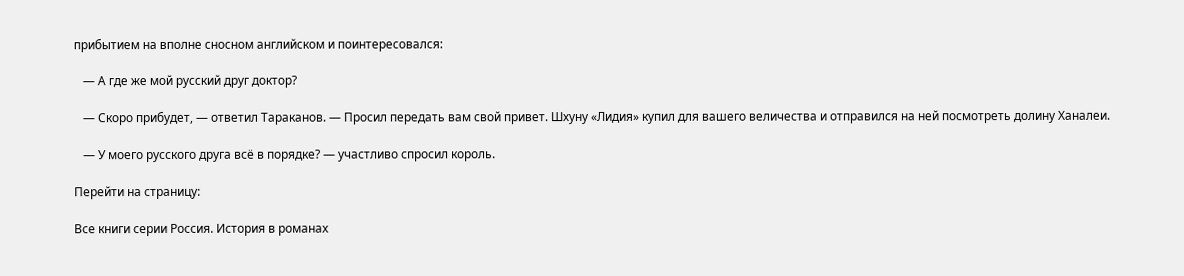прибытием на вполне сносном английском и поинтересовался:

   — А где же мой русский друг доктор?

   — Скоро прибудет, — ответил Тараканов. — Просил передать вам свой привет. Шхуну «Лидия» купил для вашего величества и отправился на ней посмотреть долину Ханалеи.

   — У моего русского друга всё в порядке? — участливо спросил король.

Перейти на страницу:

Все книги серии Россия. История в романах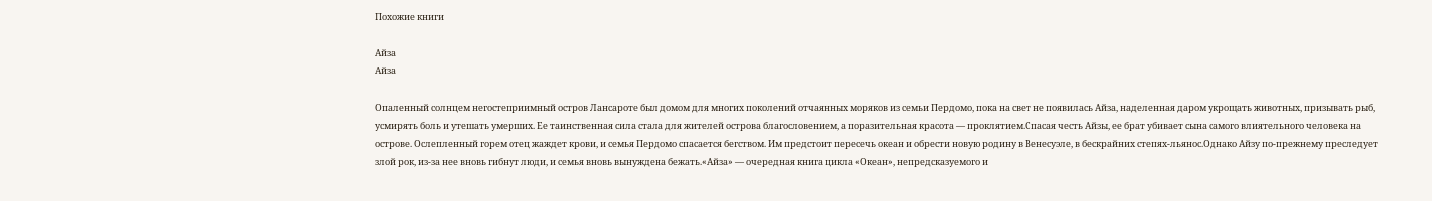Похожие книги

Айза
Айза

Опаленный солнцем негостеприимный остров Лансароте был домом для многих поколений отчаянных моряков из семьи Пердомо, пока на свет не появилась Айза, наделенная даром укрощать животных, призывать рыб, усмирять боль и утешать умерших. Ее таинственная сила стала для жителей острова благословением, а поразительная красота — проклятием.Спасая честь Айзы, ее брат убивает сына самого влиятельного человека на острове. Ослепленный горем отец жаждет крови, и семья Пердомо спасается бегством. Им предстоит пересечь океан и обрести новую родину в Венесуэле, в бескрайних степях-льянос.Однако Айзу по-прежнему преследует злой рок, из-за нее вновь гибнут люди, и семья вновь вынуждена бежать.«Айза» — очередная книга цикла «Океан», непредсказуемого и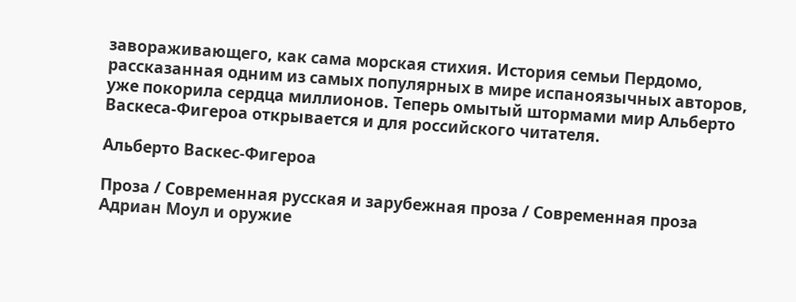завораживающего, как сама морская стихия. История семьи Пердомо, рассказанная одним из самых популярных в мире испаноязычных авторов, уже покорила сердца миллионов. Теперь омытый штормами мир Альберто Васкеса-Фигероа открывается и для российского читателя.

Альберто Васкес-Фигероа

Проза / Современная русская и зарубежная проза / Современная проза
Адриан Моул и оружие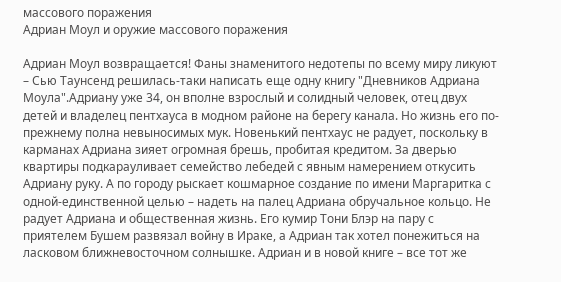массового поражения
Адриан Моул и оружие массового поражения

Адриан Моул возвращается! Фаны знаменитого недотепы по всему миру ликуют – Сью Таунсенд решилась-таки написать еще одну книгу "Дневников Адриана Моула".Адриану уже 34, он вполне взрослый и солидный человек, отец двух детей и владелец пентхауса в модном районе на берегу канала. Но жизнь его по-прежнему полна невыносимых мук. Новенький пентхаус не радует, поскольку в карманах Адриана зияет огромная брешь, пробитая кредитом. За дверью квартиры подкарауливает семейство лебедей с явным намерением откусить Адриану руку. А по городу рыскает кошмарное создание по имени Маргаритка с одной-единственной целью – надеть на палец Адриана обручальное кольцо. Не радует Адриана и общественная жизнь. Его кумир Тони Блэр на пару с приятелем Бушем развязал войну в Ираке, а Адриан так хотел понежиться на ласковом ближневосточном солнышке. Адриан и в новой книге – все тот же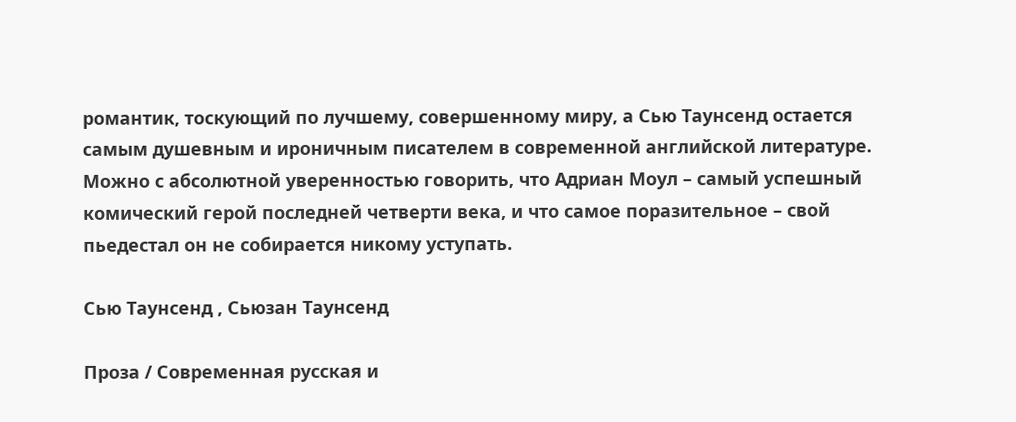романтик, тоскующий по лучшему, совершенному миру, а Сью Таунсенд остается самым душевным и ироничным писателем в современной английской литературе. Можно с абсолютной уверенностью говорить, что Адриан Моул – самый успешный комический герой последней четверти века, и что самое поразительное – свой пьедестал он не собирается никому уступать.

Сью Таунсенд , Сьюзан Таунсенд

Проза / Современная русская и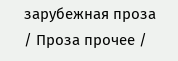зарубежная проза / Проза прочее /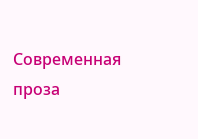Современная проза